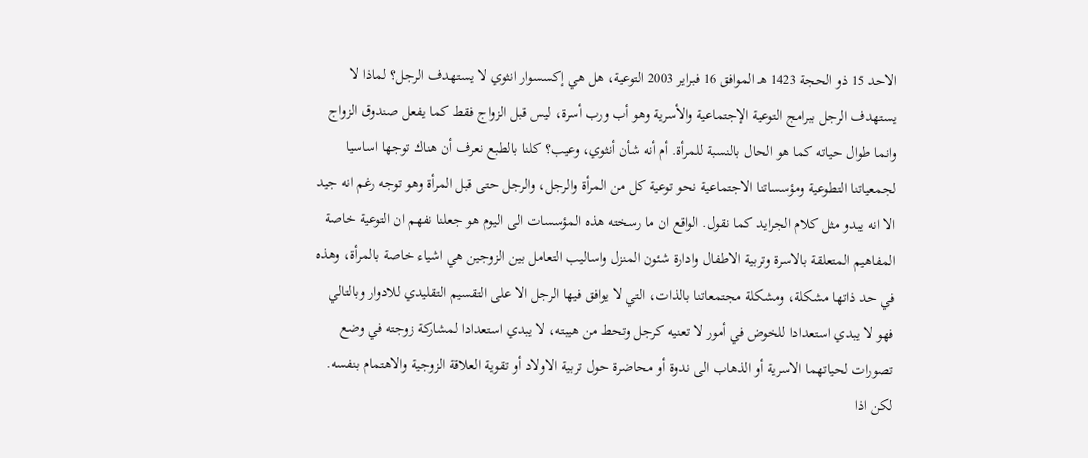الاحد 15 ذو الحجة 1423 هـ الموافق 16 فبراير 2003 التوعية، هل هي إكسسوار انثوي لا يستهدف الرجل؟ لماذا لا يستهدف الرجل ببرامج التوعية الإجتماعية والأسرية وهو أب ورب أسرة، ليس قبل الزواج فقط كما يفعل صندوق الزواج وانما طوال حياته كما هو الحال بالنسبة للمرأة. أم أنه شأن أنثوي، وعيب؟ كلنا بالطبع نعرف أن هناك توجها اساسيا لجمعياتنا التطوعية ومؤسساتنا الاجتماعية نحو توعية كل من المرأة والرجل، والرجل حتى قبل المرأة وهو توجه رغم انه جيد الا انه يبدو مثل كلام الجرايد كما نقول. الواقع ان ما رسخته هذه المؤسسات الى اليوم هو جعلنا نفهم ان التوعية خاصة المفاهيم المتعلقة بالاسرة وتربية الاطفال وادارة شئون المنزل واساليب التعامل بين الزوجين هي اشياء خاصة بالمرأة، وهذه في حد ذاتها مشكلة، ومشكلة مجتمعاتنا بالذات، التي لا يوافق فيها الرجل الا على التقسيم التقليدي للادوار وبالتالي فهو لا يبدي استعدادا للخوض في أمور لا تعنيه كرجل وتحط من هيبته، لا يبدي استعدادا لمشاركة زوجته في وضع تصورات لحياتهما الاسرية أو الذهاب الى ندوة أو محاضرة حول تربية الاولاد أو تقوية العلاقة الزوجية والاهتمام بنفسه. لكن اذا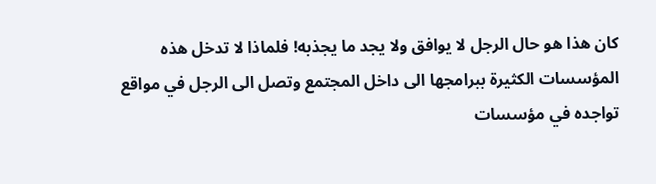كان هذا هو حال الرجل لا يوافق ولا يجد ما يجذبه! فلماذا لا تدخل هذه المؤسسات الكثيرة ببرامجها الى داخل المجتمع وتصل الى الرجل في مواقع تواجده في مؤسسات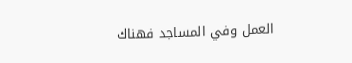العمل وفي المساجد فهناك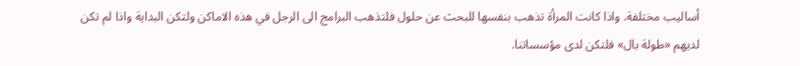أساليب مختلفة. واذا كانت المرأة تذهب بنفسها للبحث عن حلول فلتذهب البرامج الى الرجل في هذه الاماكن ولتكن البداية واذا لم تكن لديهم «طولة بال» فلتكن لدى مؤسساتنا.